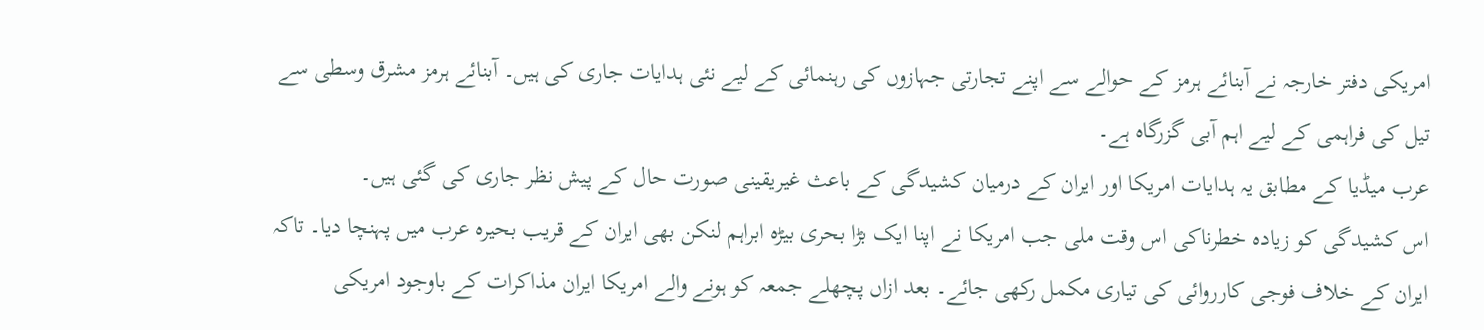امریکی دفتر خارجہ نے آبنائے ہرمز کے حوالے سے اپنے تجارتی جہازوں کی رہنمائی کے لیے نئی ہدایات جاری کی ہیں۔ آبنائے ہرمز مشرق وسطی سے تیل کی فراہمی کے لیے اہم آبی گزرگاہ ہے۔
عرب میڈیا کے مطابق یہ ہدایات امریکا اور ایران کے درمیان کشیدگی کے باعث غیریقینی صورت حال کے پیش نظر جاری کی گئی ہیں۔
اس کشیدگی کو زیادہ خطرناکی اس وقت ملی جب امریکا نے اپنا ایک بڑا بحری بیڑہ ابراہم لنکن بھی ایران کے قریب بحیرہ عرب میں پہنچا دیا۔ تاکہ ایران کے خلاف فوجی کارروائی کی تیاری مکمل رکھی جائے۔ بعد ازاں پچھلے جمعہ کو ہونے والے امریکا ایران مذاکرات کے باوجود امریکی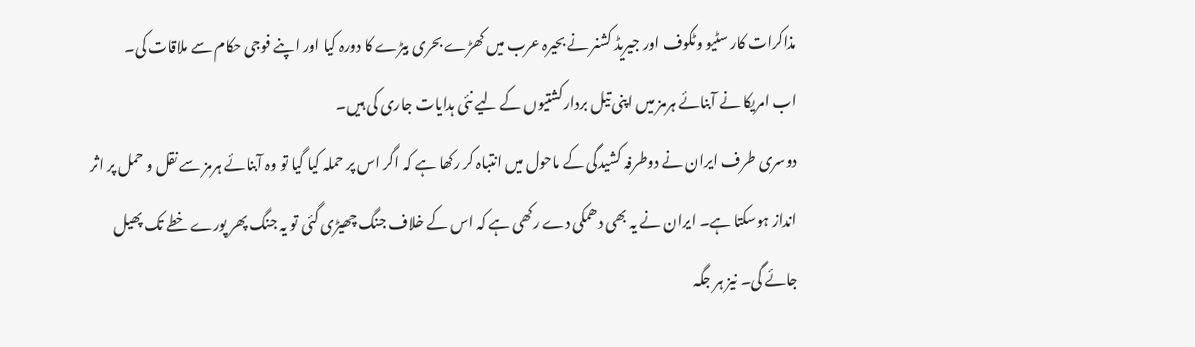مذاکرات کار سٹیو وٹکوف اور جیریڈ کشنر نے بحیرہ عرب میں کھڑے بحری بیڑے کا دورہ کیا اور اپنے فوجی حکام سے ملاقات کی۔
اب امریکا نے آبنائے ہرمز میں اپنی تیل بردارکشتیوں کے لیے نئی ہدایات جاری کی ہیں۔
دوسری طرف ایران نے دوطرفہ کشیدگی کے ماحول میں انتباہ کر رکھا ہے کہ اگر اس پر حملہ کیا گیا تو وہ آبنائے ہرمز سے نقل و حمل پر اثر انداز ہوسکتا ہے۔ ایران نے یہ بھی دھمکی دے رکھی ہے کہ اس کے خلاف جنگ چھیڑی گئی تو یہ جنگ پھر پورے خطے تک پھیل جائے گی۔ نیز ہر جگہ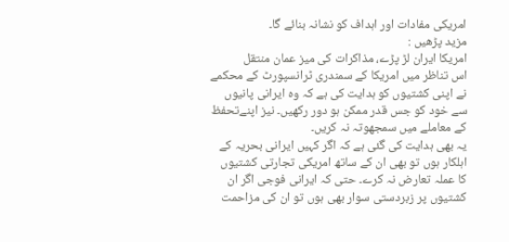امریکی مفادات اور اہداف کو نشانہ بنائے گا۔
مزید پڑھیں :
امریکا ایران لڑ پڑے، مذاکرات کی میز عمان منتقل
اس تناظر میں امریکا کے سمندری ٹرانسپورٹ کے محکمے نے اپنی کشتیوں کو ہدایت کی ہے کہ وہ ایرانی پانیوں سے خود کو جس قدر ممکن ہو دور رکھیں۔ نیز اپنےتحفظ کے معاملے میں سمجھوتہ نہ کریں۔
یہ بھی ہدایت کی گئی ہے کہ اگر کہیں ایرانی بحریہ کے اہلکار ہوں تو بھی ان کے ساتھ امریکی تجارتی کشتیوں کا عملہ تعارض نہ کرے۔ حتی کہ ایرانی فوجی اگر ان کشتیوں پر زبردستی سوار بھی ہوں تو ان کی مزاحمت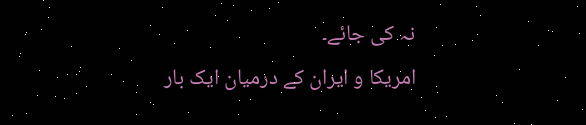نہ کی جائے۔
امریکا و ایران کے درمیان ایک بار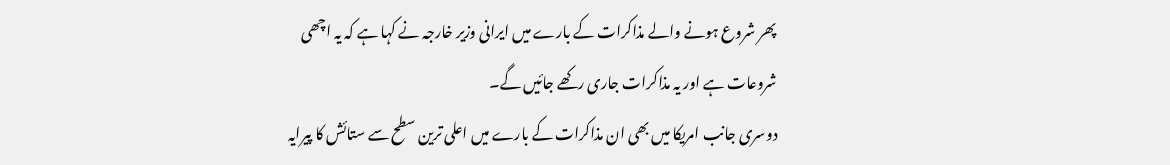پھر شروع ہونے والے مذاکرات کے بارے میں ایرانی وزیر خارجہ نے کہا ہے کہ یہ اچھی شروعات ہے اور یہ مذاکرات جاری رکھے جائیں گے۔
دوسری جانب امریکا میں بھی ان مذاکرات کے بارے میں اعلی ترین سطح سے ستائش کا پیرایہ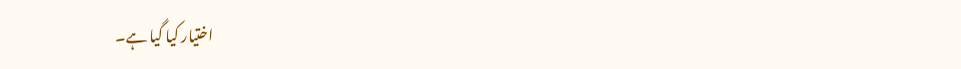اختیار کیا گیا ہے۔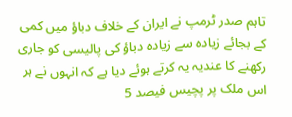تاہم صدر ٹرمپ نے ایران کے خلاف دباؤ میں کمی کے بجائے زیادہ سے زیادہ دباؤ کی پالیسی کو جاری رکھنے کا عندیہ یہ کرتے ہوئے دیا ہے کہ انہوں نے ہر اس ملک پر پچیس فیصد 5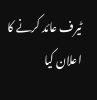ٹیرف عائد کرنے کا اعلان کیا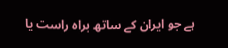ہے جو ایران کے ساتھ براہ راست یا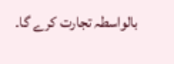بالواسطہ تجارت کرے گا۔